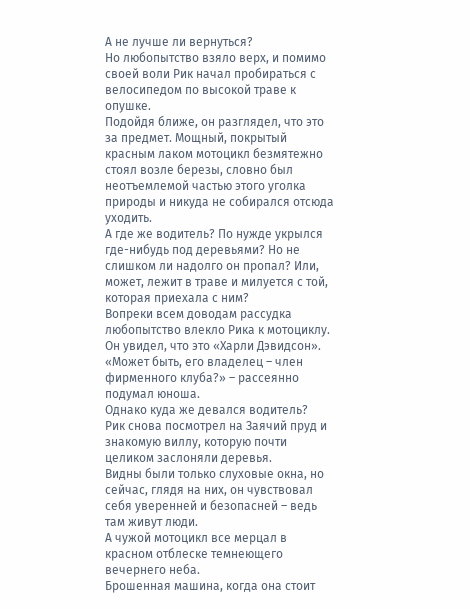А не лучше ли вернуться?
Но любопытство взяло верх, и помимо своей воли Рик начал пробираться с велосипедом по высокой траве к опушке.
Подойдя ближе, он разглядел, что это за предмет. Мощный, покрытый красным лаком мотоцикл безмятежно стоял возле березы, словно был неотъемлемой частью этого уголка природы и никуда не собирался отсюда уходить.
А где же водитель? По нужде укрылся где-нибудь под деревьями? Но не слишком ли надолго он пропал? Или, может, лежит в траве и милуется с той, которая приехала с ним?
Вопреки всем доводам рассудка любопытство влекло Рика к мотоциклу.
Он увидел, что это «Харли Дэвидсон». «Может быть, его владелец – член фирменного клуба?» – рассеянно подумал юноша.
Однако куда же девался водитель?
Рик снова посмотрел на Заячий пруд и знакомую виллу, которую почти целиком заслоняли деревья.
Видны были только слуховые окна, но сейчас, глядя на них, он чувствовал себя уверенней и безопасней – ведь там живут люди.
А чужой мотоцикл все мерцал в красном отблеске темнеющего вечернего неба.
Брошенная машина, когда она стоит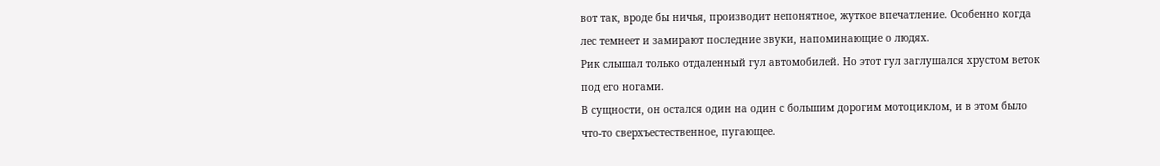вот так, вроде бы ничья, производит непонятное, жуткое впечатление. Особенно когда лес темнеет и замирают последние звуки, напоминающие о людях.
Рик слышал только отдаленный гул автомобилей. Но этот гул заглушался хрустом веток под его ногами.
В сущности, он остался один на один с большим дорогим мотоциклом, и в этом было что-то сверхъестественное, пугающее.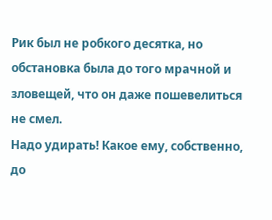Рик был не робкого десятка, но обстановка была до того мрачной и зловещей, что он даже пошевелиться не смел.
Надо удирать! Какое ему, собственно, до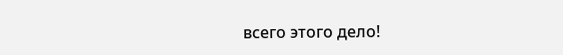всего этого дело!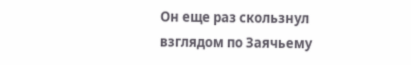Он еще раз скользнул взглядом по Заячьему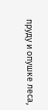пруду и опушке леса,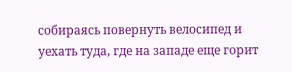собираясь повернуть велосипед и уехать туда, где на западе еще горит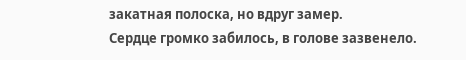закатная полоска, но вдруг замер.
Сердце громко забилось, в голове зазвенело.